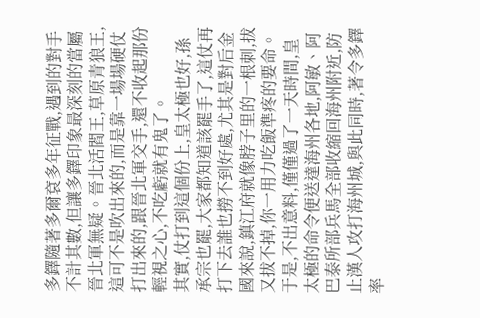多鐸隨著多爾袞多年征戰,遇到的對手不計其數,但讓多鐸印象最深刻的當屬晉北軍無疑。晉北活閻王,草原青狼王,這可不是吹出來的,而是靠一場場硬仗打出來的,跟晉北軍交手,還不收起那份輕視之心,不吃虧就有鬼了。
其實,仗打到這個份上,皇太極也好,孫承宗也罷,大家都知道該罷手了,這仗再打下去誰也撈不到好處,尤其是對后金國來說,鎮江府就像脖子里的一根刺,拔又拔不掉,你一用力吃飯準疼的要命。于是,不出意料,僅僅過了一天時間,皇太極的命令便送達海州各地,阿敏、阿巴泰所部兵馬全部收縮回海州附近,防止漢人攻打海州城,與此同時,著令多鐸率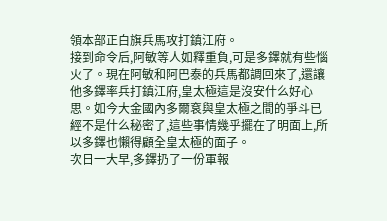領本部正白旗兵馬攻打鎮江府。
接到命令后,阿敏等人如釋重負,可是多鐸就有些惱火了。現在阿敏和阿巴泰的兵馬都調回來了,還讓他多鐸率兵打鎮江府,皇太極這是沒安什么好心思。如今大金國內多爾袞與皇太極之間的爭斗已經不是什么秘密了,這些事情幾乎擺在了明面上,所以多鐸也懶得顧全皇太極的面子。
次日一大早,多鐸扔了一份軍報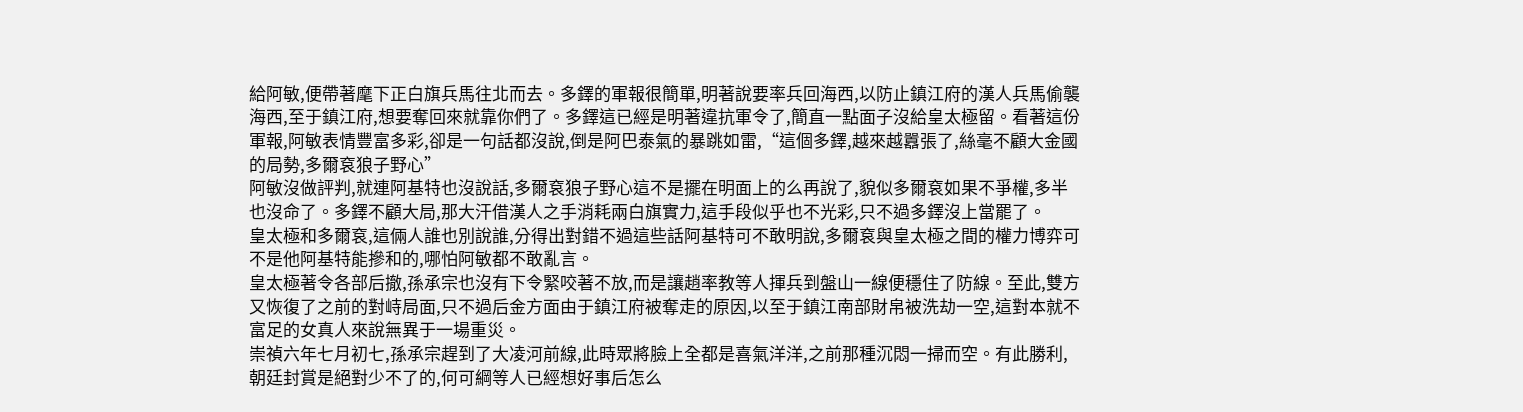給阿敏,便帶著麾下正白旗兵馬往北而去。多鐸的軍報很簡單,明著說要率兵回海西,以防止鎮江府的漢人兵馬偷襲海西,至于鎮江府,想要奪回來就靠你們了。多鐸這已經是明著違抗軍令了,簡直一點面子沒給皇太極留。看著這份軍報,阿敏表情豐富多彩,卻是一句話都沒說,倒是阿巴泰氣的暴跳如雷,“這個多鐸,越來越囂張了,絲毫不顧大金國的局勢,多爾袞狼子野心”
阿敏沒做評判,就連阿基特也沒說話,多爾袞狼子野心這不是擺在明面上的么再說了,貌似多爾袞如果不爭權,多半也沒命了。多鐸不顧大局,那大汗借漢人之手消耗兩白旗實力,這手段似乎也不光彩,只不過多鐸沒上當罷了。
皇太極和多爾袞,這倆人誰也別說誰,分得出對錯不過這些話阿基特可不敢明說,多爾袞與皇太極之間的權力博弈可不是他阿基特能摻和的,哪怕阿敏都不敢亂言。
皇太極著令各部后撤,孫承宗也沒有下令緊咬著不放,而是讓趙率教等人揮兵到盤山一線便穩住了防線。至此,雙方又恢復了之前的對峙局面,只不過后金方面由于鎮江府被奪走的原因,以至于鎮江南部財帛被洗劫一空,這對本就不富足的女真人來說無異于一場重災。
崇禎六年七月初七,孫承宗趕到了大凌河前線,此時眾將臉上全都是喜氣洋洋,之前那種沉悶一掃而空。有此勝利,朝廷封賞是絕對少不了的,何可綱等人已經想好事后怎么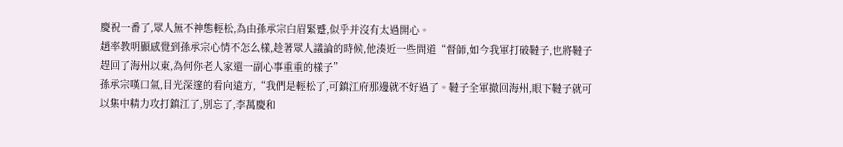慶祝一番了,眾人無不神態輕松,為由孫承宗白眉緊蹙,似乎并沒有太過開心。
趙率教明顯感覺到孫承宗心情不怎么樣,趁著眾人議論的時候,他湊近一些問道“督師,如今我軍打破韃子,也將韃子趕回了海州以東,為何你老人家還一副心事重重的樣子”
孫承宗嘆口氣,目光深邃的看向遠方,“我們是輕松了,可鎮江府那邊就不好過了。韃子全軍撤回海州,眼下韃子就可以集中精力攻打鎮江了,別忘了,李萬慶和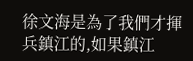徐文海是為了我們才揮兵鎮江的,如果鎮江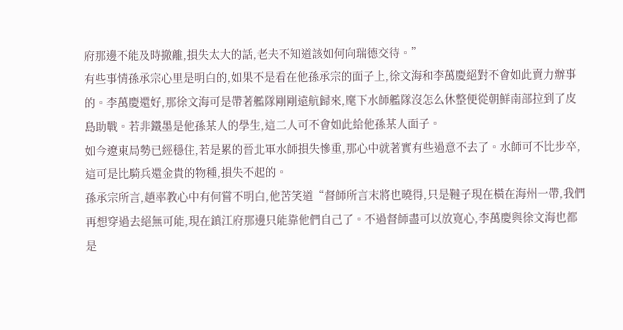府那邊不能及時撤離,損失太大的話,老夫不知道該如何向瑞德交待。”
有些事情孫承宗心里是明白的,如果不是看在他孫承宗的面子上,徐文海和李萬慶絕對不會如此賣力辦事的。李萬慶還好,那徐文海可是帶著艦隊剛剛遠航歸來,麾下水師艦隊沒怎么休整便從朝鮮南部拉到了皮島助戰。若非鐵墨是他孫某人的學生,這二人可不會如此給他孫某人面子。
如今遼東局勢已經穩住,若是累的晉北軍水師損失慘重,那心中就著實有些過意不去了。水師可不比步卒,這可是比騎兵還金貴的物種,損失不起的。
孫承宗所言,趙率教心中有何嘗不明白,他苦笑道“督師所言末將也曉得,只是韃子現在橫在海州一帶,我們再想穿過去絕無可能,現在鎮江府那邊只能靠他們自己了。不過督師盡可以放寬心,李萬慶與徐文海也都是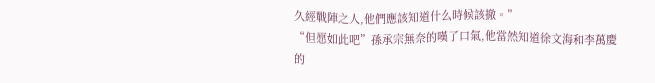久經戰陣之人,他們應該知道什么時候該撤。”
“但愿如此吧”孫承宗無奈的嘆了口氣,他當然知道徐文海和李萬慶的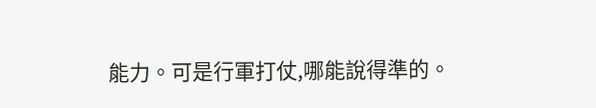能力。可是行軍打仗,哪能說得準的。